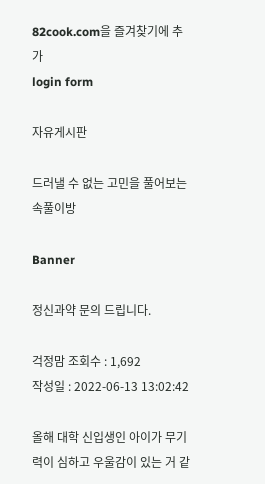82cook.com을 즐겨찾기에 추가
login form

자유게시판

드러낼 수 없는 고민을 풀어보는 속풀이방

Banner

정신과약 문의 드립니다.

걱정맘 조회수 : 1,692
작성일 : 2022-06-13 13:02:42

올해 대학 신입생인 아이가 무기력이 심하고 우울감이 있는 거 같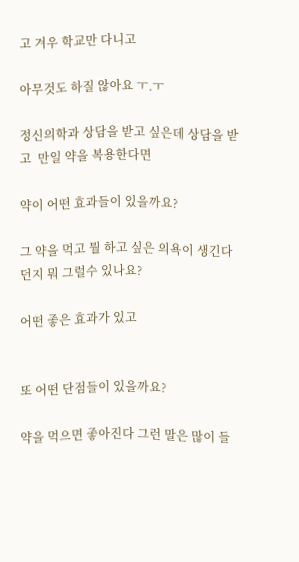고 겨우 학교만 다니고

아무것도 하질 않아요 ㅜ.ㅜ

정신의학과 상담을 받고 싶은데 상담을 받고  만일 약을 복용한다면

약이 어떤 효과들이 있을까요?

그 약을 먹고 뭘 하고 싶은 의욕이 생긴다던지 뭐 그럴수 있나요?

어떤 좋은 효과가 있고


또 어떤 단점들이 있을까요?

약을 먹으면 좋아진다 그런 말은 많이 들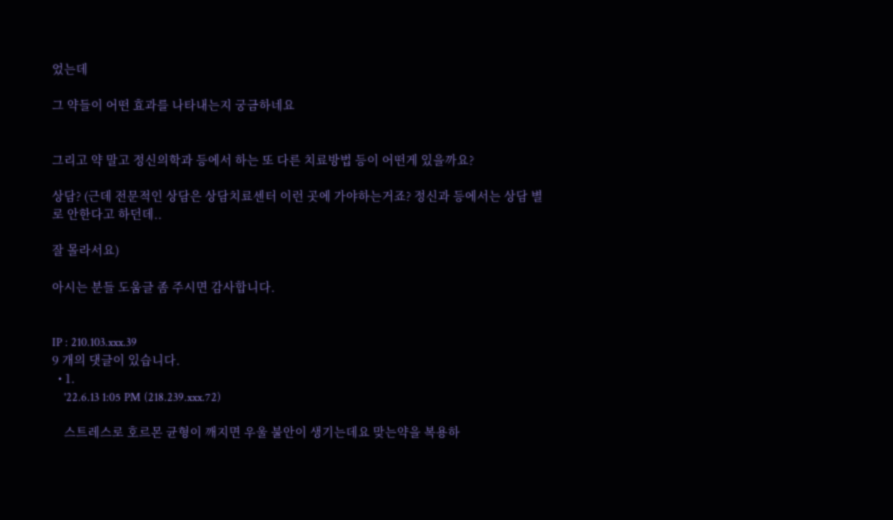었는데

그 약들이 어떤 효과를 나타내는지 궁금하네요


그리고 약 말고 정신의학과 등에서 하는 또 다른 치료방법 등이 어떤게 있을까요?

상담? (근데 전문적인 상담은 상담치료센터 이런 곳에 가야하는거죠? 정신과 등에서는 상담 별로 안한다고 하던데..

잘 몰라서요)

아시는 분들 도움글 좀 주시면 감사합니다.


IP : 210.103.xxx.39
9 개의 댓글이 있습니다.
  • 1.
    '22.6.13 1:05 PM (218.239.xxx.72)

    스트레스로 호르몬 균형이 깨지면 우울 불안이 생기는데요 맞는약을 복용하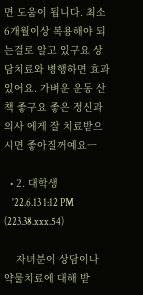면 도움이 됩니다. 최소 6개월이상 복용해야 되는걸로 알고 있구요 상담치료와 병행하면 효과있어요. 가벼운 운동 산책 좋구요 좋은 정신과의사 에게 잘 치료받으시면 좋아질꺼예요ㅡ

  • 2. 대학생
    '22.6.13 1:12 PM (223.38.xxx.54)

    자녀분이 상담이나 약물치료에 대해 받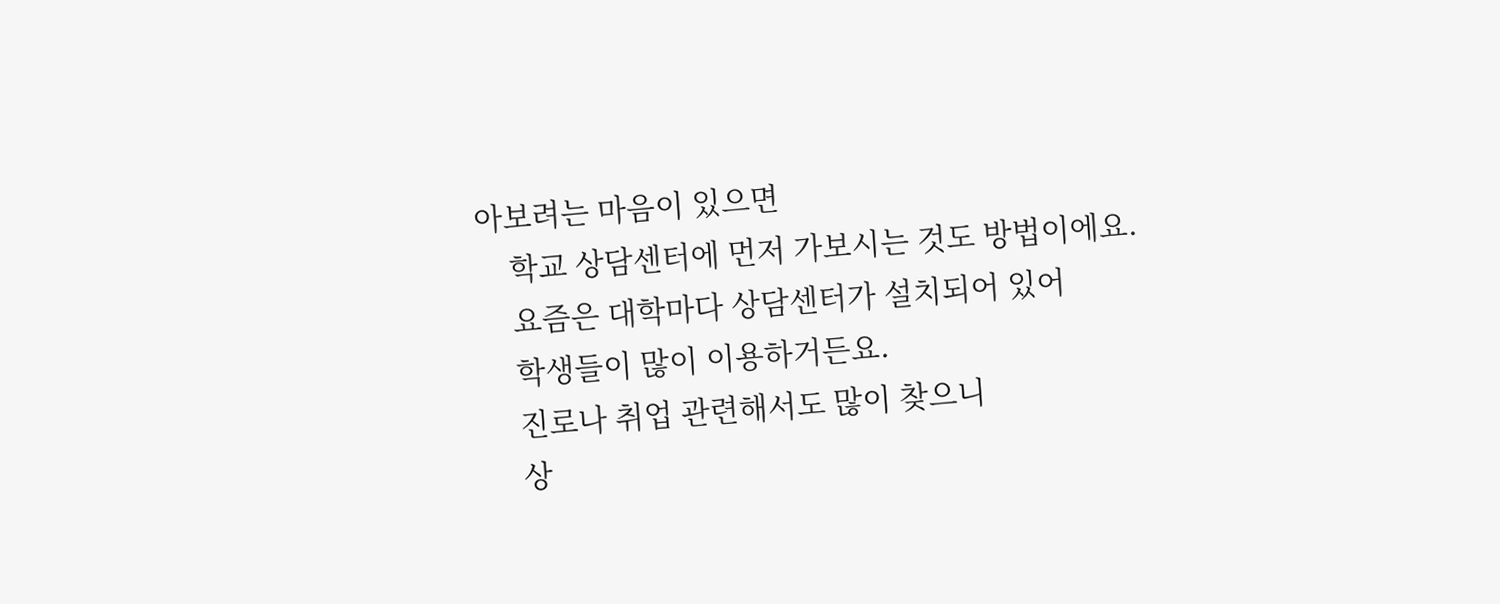아보려는 마음이 있으면
    학교 상담센터에 먼저 가보시는 것도 방법이에요.
    요즘은 대학마다 상담센터가 설치되어 있어
    학생들이 많이 이용하거든요.
    진로나 취업 관련해서도 많이 찾으니
    상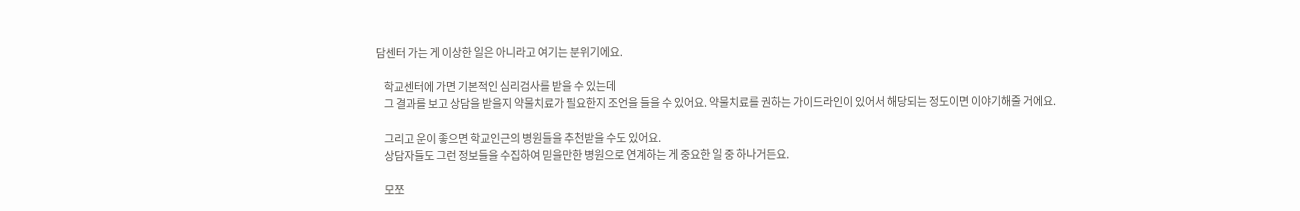담센터 가는 게 이상한 일은 아니라고 여기는 분위기에요.

    학교센터에 가면 기본적인 심리검사를 받을 수 있는데
    그 결과를 보고 상담을 받을지 약물치료가 필요한지 조언을 들을 수 있어요. 약물치료를 권하는 가이드라인이 있어서 해당되는 정도이면 이야기해줄 거에요.

    그리고 운이 좋으면 학교인근의 병원들을 추천받을 수도 있어요.
    상담자들도 그런 정보들을 수집하여 믿을만한 병원으로 연계하는 게 중요한 일 중 하나거든요.

    모쪼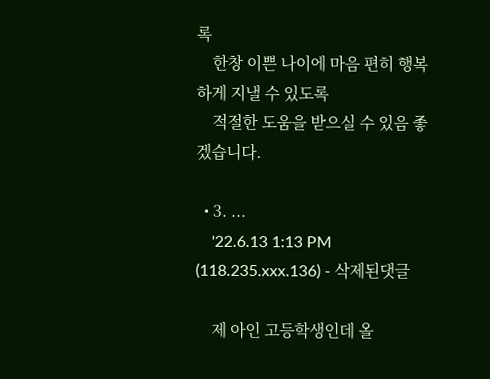록
    한창 이쁜 나이에 마음 편히 행복하게 지낼 수 있도록
    적절한 도움을 받으실 수 있음 좋겠습니다.

  • 3. ...
    '22.6.13 1:13 PM (118.235.xxx.136) - 삭제된댓글

    제 아인 고등학생인데 올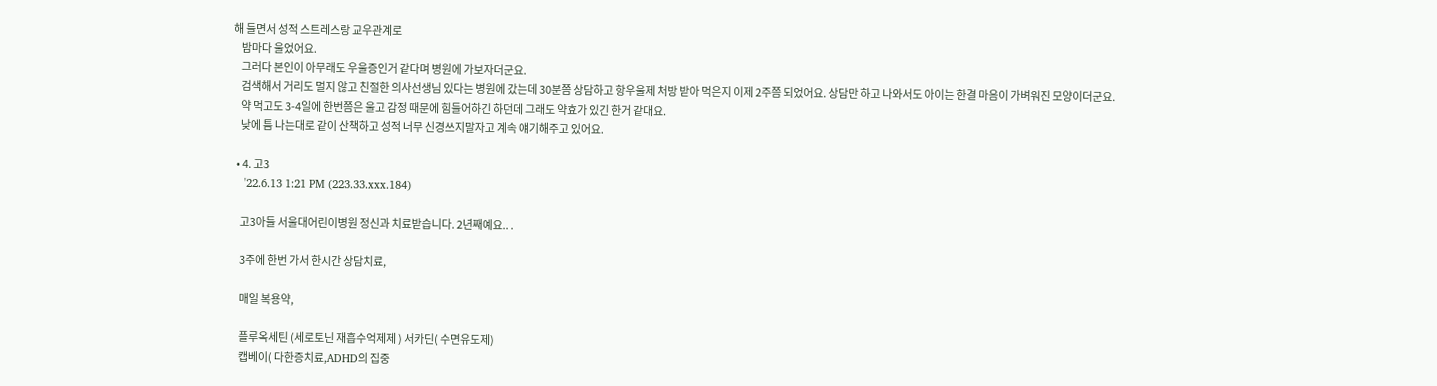해 들면서 성적 스트레스랑 교우관계로
    밤마다 울었어요.
    그러다 본인이 아무래도 우울증인거 같다며 병원에 가보자더군요.
    검색해서 거리도 멀지 않고 친절한 의사선생님 있다는 병원에 갔는데 30분쯤 상담하고 항우울제 처방 받아 먹은지 이제 2주쯤 되었어요. 상담만 하고 나와서도 아이는 한결 마음이 가벼워진 모양이더군요.
    약 먹고도 3-4일에 한번쯤은 울고 감정 때문에 힘들어하긴 하던데 그래도 약효가 있긴 한거 같대요.
    낮에 틈 나는대로 같이 산책하고 성적 너무 신경쓰지말자고 계속 얘기해주고 있어요.

  • 4. 고3
    '22.6.13 1:21 PM (223.33.xxx.184)

    고3아들 서울대어린이병원 정신과 치료받습니다. 2년째예요.. .

    3주에 한번 가서 한시간 상담치료,

    매일 복용약,

    플루옥세틴 (세로토닌 재흡수억제제 ) 서카딘( 수면유도제)
    캡베이( 다한증치료,ADHD의 집중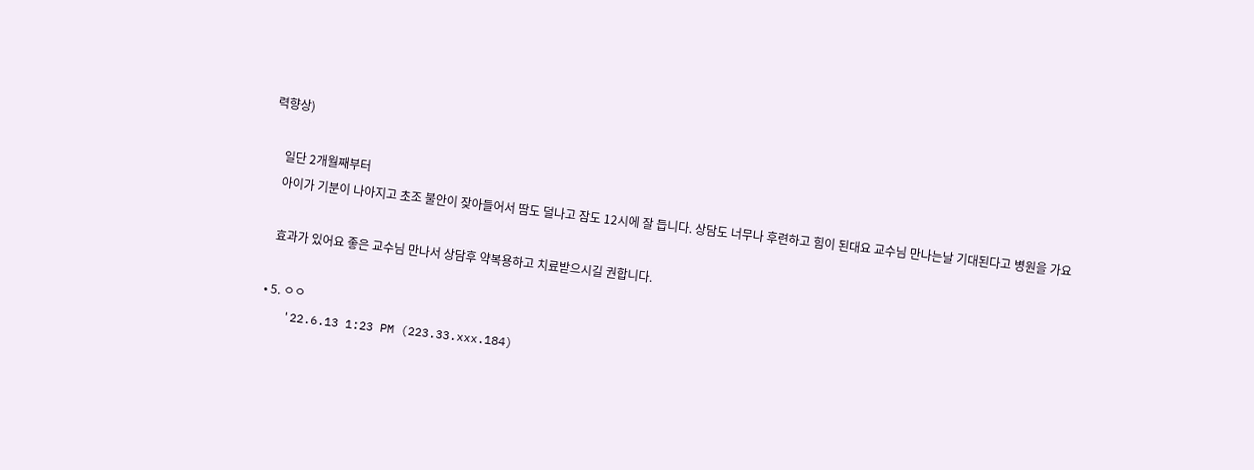력향상)

    일단 2개월째부터
    아이가 기분이 나아지고 초조 불안이 잦아들어서 땀도 덜나고 잠도 12시에 잘 듭니다. 상담도 너무나 후련하고 힘이 된대요 교수님 만나는날 기대된다고 병원을 가요

    효과가 있어요 좋은 교수님 만나서 상담후 약복용하고 치료받으시길 권합니다.

  • 5. ㅇㅇ
    '22.6.13 1:23 PM (223.33.xxx.184)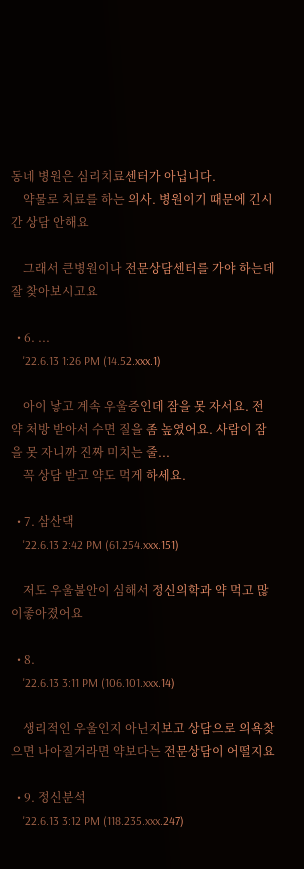동네 병원은 심리치료센터가 아닙니다.
    약물로 치료를 하는 의사. 병원이기 때문에 긴시간 상담 안해요

    그래서 큰병원이나 전문상담센터를 가야 하는데 잘 찾아보시고요

  • 6. ...
    '22.6.13 1:26 PM (14.52.xxx.1)

    아이 낳고 계속 우울증인데 잠을 못 자서요. 전 약 처방 받아서 수면 질을 좀 높였어요. 사람이 잠을 못 자니까 진짜 미치는 줄...
    꼭 상담 받고 약도 먹게 하세요.

  • 7. 삼산댁
    '22.6.13 2:42 PM (61.254.xxx.151)

    저도 우울불안이 심해서 정신의학과 약 먹고 많이좋아졌어요

  • 8.
    '22.6.13 3:11 PM (106.101.xxx.14)

    생리적인 우울인지 아닌지보고 상담으로 의욕찾으면 나아질거라면 약보다는 전문상담이 어떨지요

  • 9. 정신분석
    '22.6.13 3:12 PM (118.235.xxx.247)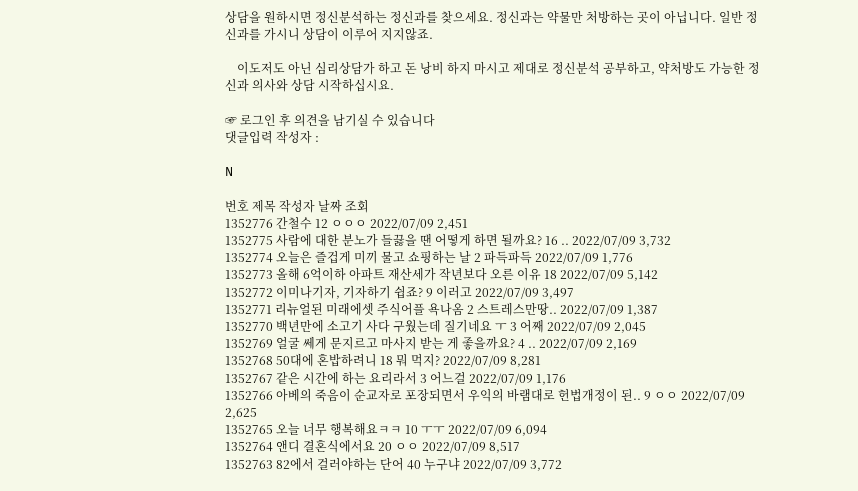상담을 원하시면 정신분석하는 정신과를 찾으세요. 정신과는 약물만 처방하는 곳이 아닙니다. 일반 정신과를 가시니 상담이 이루어 지지않죠.

    이도저도 아닌 심리상담가 하고 돈 낭비 하지 마시고 제대로 정신분석 공부하고, 약처방도 가능한 정신과 의사와 상담 시작하십시요.

☞ 로그인 후 의견을 남기실 수 있습니다
댓글입력 작성자 :

N

번호 제목 작성자 날짜 조회
1352776 간철수 12 ㅇㅇㅇ 2022/07/09 2,451
1352775 사람에 대한 분노가 들끓을 땐 어떻게 하면 될까요? 16 .. 2022/07/09 3,732
1352774 오늘은 즐겁게 미끼 물고 쇼핑하는 날 2 파득파득 2022/07/09 1,776
1352773 올해 6억이하 아파트 재산세가 작년보다 오른 이유 18 2022/07/09 5,142
1352772 이미나기자, 기자하기 쉽죠? 9 이러고 2022/07/09 3,497
1352771 리뉴얼된 미래에셋 주식어플 욕나옴 2 스트레스만땅.. 2022/07/09 1,387
1352770 백년만에 소고기 사다 구웠는데 질기네요 ㅜ 3 어째 2022/07/09 2,045
1352769 얼굴 쎄게 문지르고 마사지 받는 게 좋을까요? 4 .. 2022/07/09 2,169
1352768 50대에 혼밥하려니 18 뭐 먹지? 2022/07/09 8,281
1352767 같은 시간에 하는 요리라서 3 어느걸 2022/07/09 1,176
1352766 아베의 죽음이 순교자로 포장되면서 우익의 바램대로 헌법개정이 된.. 9 ㅇㅇ 2022/07/09 2,625
1352765 오늘 너무 행복해요ㅋㅋ 10 ㅜㅜ 2022/07/09 6,094
1352764 앤디 결혼식에서요 20 ㅇㅇ 2022/07/09 8,517
1352763 82에서 걸러야하는 단어 40 누구냐 2022/07/09 3,772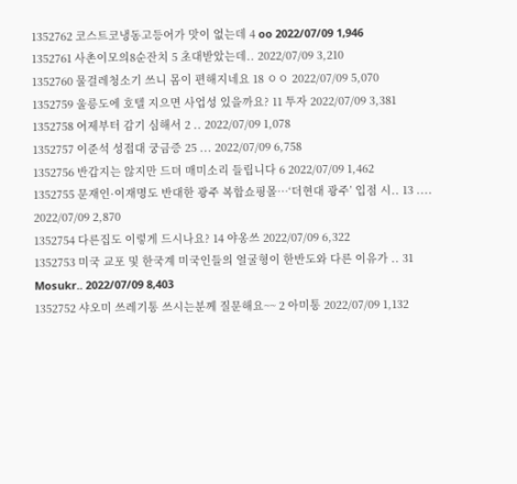1352762 코스트코냉동고등어가 맛이 없는데 4 oo 2022/07/09 1,946
1352761 사촌이모의8순잔치 5 초대받았는데.. 2022/07/09 3,210
1352760 물걸레청소기 쓰니 몸이 편해지네요 18 ㅇㅇ 2022/07/09 5,070
1352759 울릉도에 호텔 지으면 사업성 있을까요? 11 투자 2022/07/09 3,381
1352758 어제부터 감기 심해서 2 .. 2022/07/09 1,078
1352757 이준석 성접대 궁금증 25 ... 2022/07/09 6,758
1352756 반갑지는 않지만 드뎌 매미소리 들립니다 6 2022/07/09 1,462
1352755 문재인·이재명도 반대한 광주 복합쇼핑몰…‘더현대 광주’ 입점 시.. 13 .... 2022/07/09 2,870
1352754 다른집도 이렇게 드시나요? 14 야옹쓰 2022/07/09 6,322
1352753 미국 교포 및 한국계 미국인들의 얼굴형이 한반도와 다른 이유가 .. 31 Mosukr.. 2022/07/09 8,403
1352752 샤오미 쓰레기통 쓰시는분께 질문해요~~ 2 아미통 2022/07/09 1,132